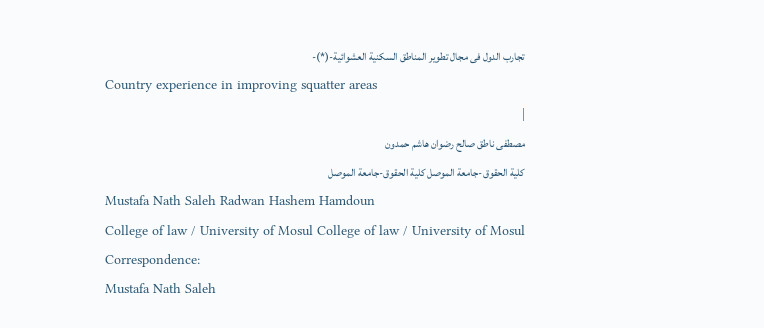تجارب الدول فی مجال تطویر المناطق السکنیة العشوائیة-(*)-
Country experience in improving squatter areas
|
مصطفى ناطق صالح رضوان هاشم حمدون
کلیة الحقوق-جامعة الموصل کلیة الحقوق-جامعة الموصل
Mustafa Nath Saleh Radwan Hashem Hamdoun
College of law / University of Mosul College of law / University of Mosul
Correspondence:
Mustafa Nath Saleh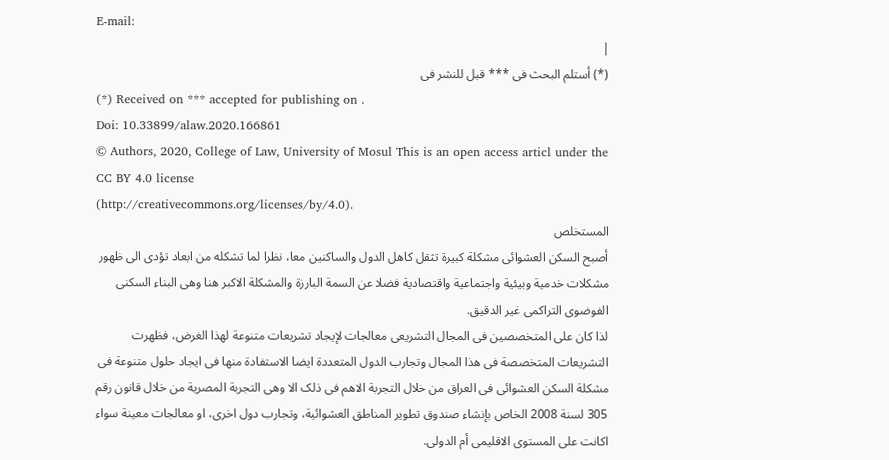E-mail:
|
(*) أستلم البحث فی *** قبل للنشر فی
(*) Received on *** accepted for publishing on .
Doi: 10.33899/alaw.2020.166861
© Authors, 2020, College of Law, University of Mosul This is an open access articl under the CC BY 4.0 license
(http://creativecommons.org/licenses/by/4.0).
المستخلص
أصبح السکن العشوائی مشکلة کبیرة تثقل کاهل الدول والساکنین معا، نظرا لما تشکله من ابعاد تؤدی الى ظهور مشکلات خدمیة وبیئیة واجتماعیة واقتصادیة فضلا عن السمة البارزة والمشکلة الاکبر هنا وهی البناء السکنی الفوضوی التراکمی غیر الدقیق.
لذا کان على المتخصصین فی المجال التشریعی معالجات لإیجاد تشریعات متنوعة لهذا الغرض، فظهرت التشریعات المتخصصة فی هذا المجال وتجارب الدول المتعددة ایضا الاستفادة منها فی ایجاد حلول متنوعة فی مشکلة السکن العشوائی فی العراق من خلال التجربة الاهم فی ذلک الا وهی التجربة المصریة من خلال قانون رقم 305 لسنة 2008 الخاص بإنشاء صندوق تطویر المناطق العشوائیة، وتجارب دول اخرى، او معالجات معینة سواء اکانت على المستوى الاقلیمی أم الدولی.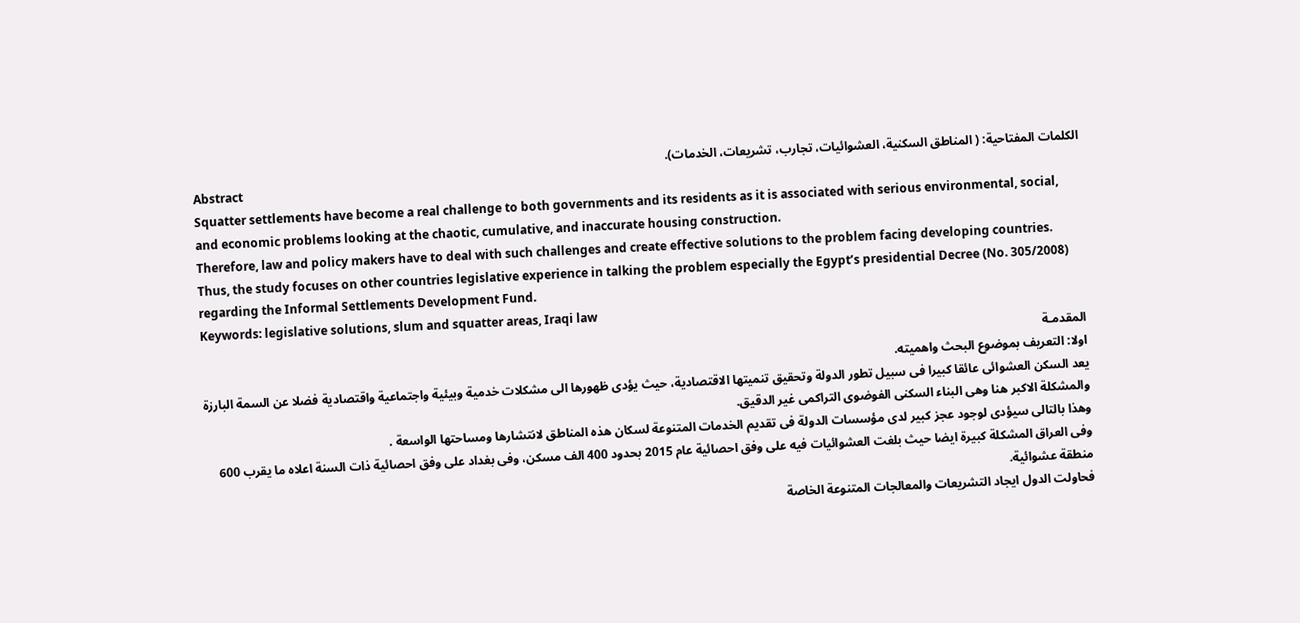الکلمات المفتاحیة: ( المناطق السکنیة، العشوائیات، تجارب، تشریعات، الخدمات).
Abstract
Squatter settlements have become a real challenge to both governments and its residents as it is associated with serious environmental, social, and economic problems looking at the chaotic, cumulative, and inaccurate housing construction.
Therefore, law and policy makers have to deal with such challenges and create effective solutions to the problem facing developing countries. Thus, the study focuses on other countries legislative experience in talking the problem especially the Egypt’s presidential Decree (No. 305/2008) regarding the Informal Settlements Development Fund.
Keywords: legislative solutions, slum and squatter areas, Iraqi law
المقدمـة
اولا: التعریف بموضوع البحث واهمیته.
یعد السکن العشوائی عائقا کبیرا فی سبیل تطور الدولة وتحقیق تنمیتها الاقتصادیة، حیث یؤدی ظهورها الى مشکلات خدمیة وبیئیة واجتماعیة واقتصادیة فضلا عن السمة البارزة والمشکلة الاکبر هنا وهی البناء السکنی الفوضوی التراکمی غیر الدقیق.
وهذا بالتالی سیؤدی لوجود عجز کبیر لدى مؤسسات الدولة فی تقدیم الخدمات المتنوعة لسکان هذه المناطق لانتشارها ومساحتها الواسعة .
وفی العراق المشکلة کبیرة ایضا حیث بلغت العشوائیات فیه على وفق احصائیة عام 2015 بحدود 400 الف مسکن، وفی بغداد على وفق احصائیة ذات السنة اعلاه ما یقرب 600 منطقة عشوائیة.
فحاولت الدول ایجاد التشریعات والمعالجات المتنوعة الخاصة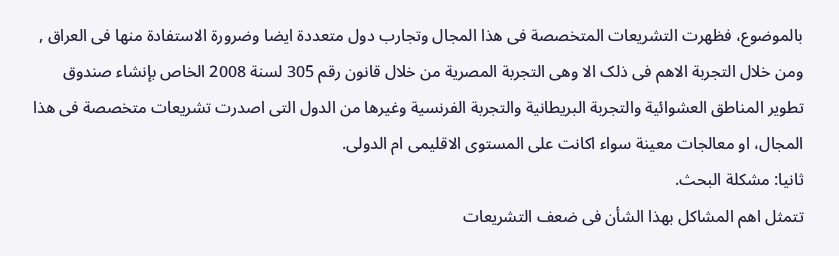بالموضوع، فظهرت التشریعات المتخصصة فی هذا المجال وتجارب دول متعددة ایضا وضرورة الاستفادة منها فی العراق , ومن خلال التجربة الاهم فی ذلک الا وهی التجربة المصریة من خلال قانون رقم 305 لسنة 2008 الخاص بإنشاء صندوق تطویر المناطق العشوائیة والتجربة البریطانیة والتجربة الفرنسیة وغیرها من الدول التی اصدرت تشریعات متخصصة فی هذا المجال، او معالجات معینة سواء اکانت على المستوى الاقلیمی ام الدولی.
ثانیا: مشکلة البحث.
تتمثل اهم المشاکل بهذا الشأن فی ضعف التشریعات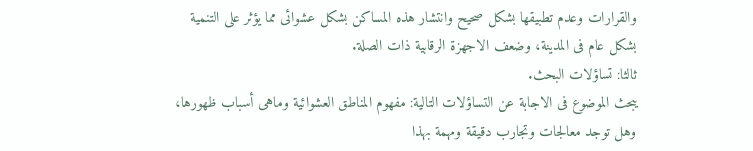والقرارات وعدم تطبیقها بشکل صحیح وانتشار هذه المساکن بشکل عشوائی مما یؤثر على التنمیة بشکل عام فی المدینة، وضعف الاجهزة الرقابیة ذات الصلة.
ثالثا: تساؤلات البحث.
یبحث الموضوع فی الاجابة عن التساؤلات التالیة: مفهوم المناطق العشوائیة وماهی أسباب ظهورها، وهل توجد معالجات وتجارب دقیقة ومهمة بهذا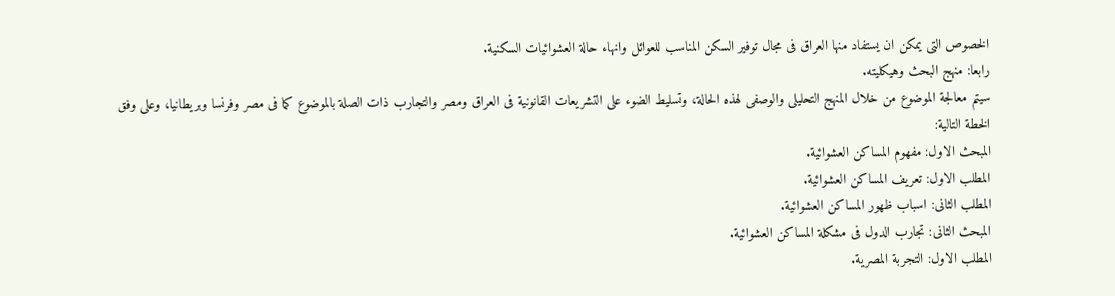الخصوص التی یمکن ان یستفاد منها العراق فی مجال توفیر السکن المناسب للعوائل وانهاء حالة العشوائیات السکنیة.
رابعا: منهج البحث وهیکلیته.
سیتم معالجة الموضوع من خلال المنهج التحلیلی والوصفی لهذه الحالة، وتسلیط الضوء على التشریعات القانونیة فی العراق ومصر والتجارب ذات الصلة بالموضوع کما فی مصر وفرنسا وبریطانیا، وعلى وفق الخطة التالیة:
المبحث الاول: مفهوم المساکن العشوائیة.
المطلب الاول: تعریف المساکن العشوائیة.
المطلب الثانی: اسباب ظهور المساکن العشوائیة.
المبحث الثانی: تجارب الدول فی مشکلة المساکن العشوائیة.
المطلب الاول: التجربة المصریة.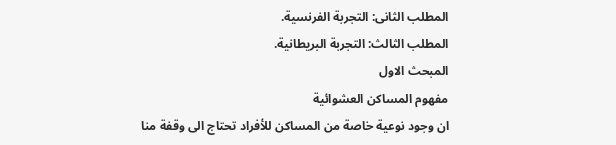المطلب الثانی: التجربة الفرنسیة.
المطلب الثالث: التجربة البریطانیة.
المبحث الاول
مفهوم المساکن العشوائیة
ان وجود نوعیة خاصة من المساکن للأفراد تحتاج الى وقفة منا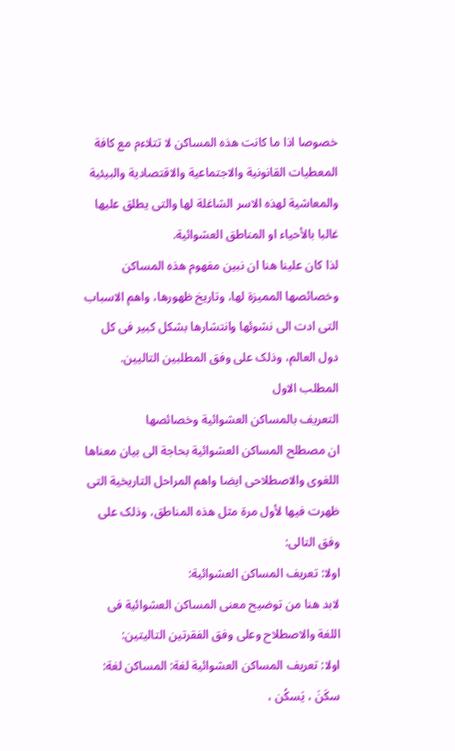خصوصا اذا ما کانت هذه المساکن لا تتلاءم مع کافة المعطیات القانونیة والاجتماعیة والاقتصادیة والبیئیة والمعاشیة لهذه الاسر الشاغلة لها والتی یطلق علیها غالبا بالأحیاء او المناطق العشوائیة.
لذا کان علینا هنا ان نبین مفهوم هذه المساکن وخصائصها الممیزة لها، وتاریخ ظهورها، واهم الاسباب التی ادت الى نشوئها وانتشارها بشکل کبیر فی کل دول العالم، وذلک على وفق المطلبین التالیین.
المطلب الاول
التعریف بالمساکن العشوائیة وخصائصها
ان مصطلح المساکن العشوائیة بحاجة الى بیان معناها اللغوی والاصطلاحی ایضا واهم المراحل التاریخیة التی ظهرت فیها لأول مرة مثل هذه المناطق، وذلک على وفق التالی:
اولا: تعریف المساکن العشوائیة:
لابد هنا من توضیح معنى المساکن العشوائیة فی اللغة والاصطلاح وعلى وفق الفقرتین التالیتین:
اولا: تعریف المساکن العشوائیة لغة: المساکن لغة: سکَنَ ، یَسکُن ،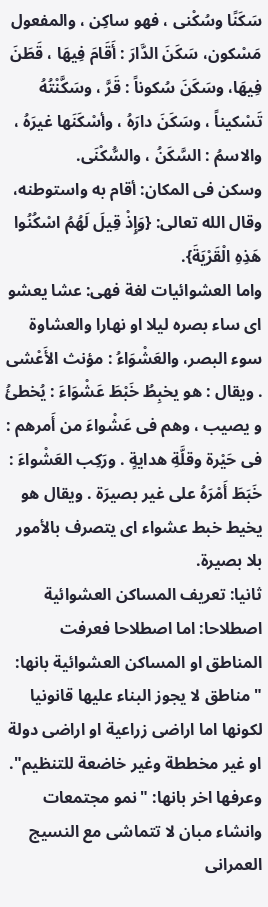سَکَنًا وسُکْنى ، فهو ساکِن ، والمفعول مَسْکون، سَکَنَ الدَّارَ : أَقَامَ فِیهَا ، قَطَنَ فِیهَا، وسَکَنَ سُکوناً : قَرَّ ، وسَکَّنْتُهُ تَسْکیناً ، وسَکَنَ دارَهُ ، وأسْکَنَها غیرَهُ ، والاسمُ : السَّکَنُ ، والسُّکْنَى.
وسکن فی المکان: أقام به واستوطنه، وقال الله تعالى: {وَإِذْ قِیلَ لَهُمُ اسْکُنُوا هَذِهِ الْقَرْیَةَ}.
واما العشوائیات لغة فهی: عشا یعشو ای ساء بصره لیلا او نهارا والعشاوة سوء البصر، والعَشْوَاءُ : مؤنث الأَعْشى . ویقال : هو یخبِطُ خَبْطَ عَشْوَاءَ : یُخطئُ و یصیب ، وهم فی عَشْواءَ من أَمرهم : فی حَیْرة وقلَّةِ هدایةٍ . ورَکِب العَشْواءَ : خَبَطَ أَمْرَهُ على غیر بصیرَة . ویقال هو یخیط خبط عشواء ای یتصرف بالأمور بلا بصیرة.
ثانیا: تعریف المساکن العشوائیة اصطلاحا: اما اصطلاحا فعرفت المناطق او المساکن العشوائیة بانها: "مناطق لا یجوز البناء علیها قانونیا لکونها اما اراضی زراعیة او اراضی دولة او غیر مخططة وغیر خاضعة للتنظیم".
وعرفها اخر بانها: "نمو مجتمعات وانشاء مبان لا تتماشى مع النسیج العمرانی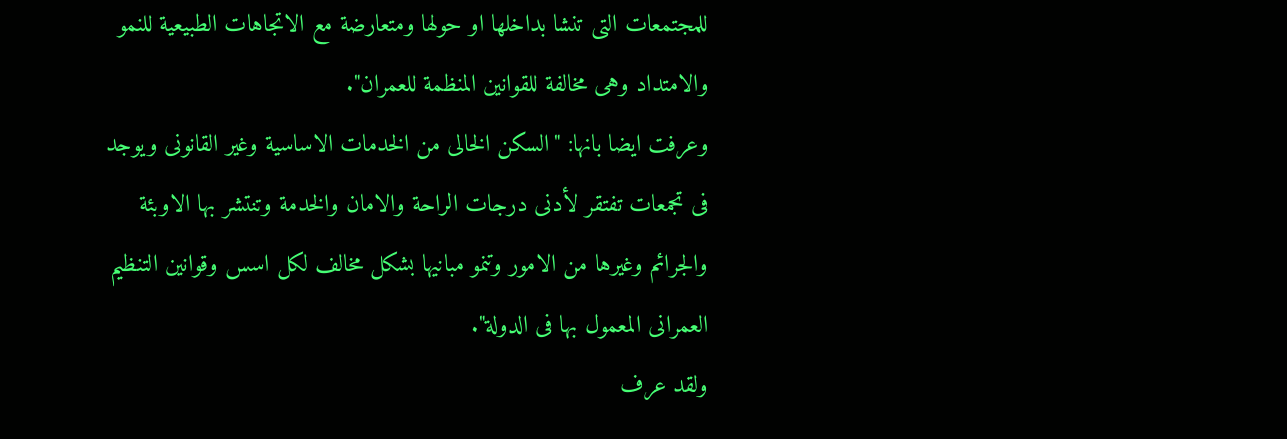للمجتمعات التی تنشا بداخلها او حولها ومتعارضة مع الاتجاهات الطبیعیة للنمو والامتداد وهی مخالفة للقوانین المنظمة للعمران".
وعرفت ایضا بانها: "السکن الخالی من الخدمات الاساسیة وغیر القانونی ویوجد فی تجمعات تفتقر لأدنى درجات الراحة والامان والخدمة وتنتشر بها الاوبئة والجرائم وغیرها من الامور وتنمو مبانیها بشکل مخالف لکل اسس وقوانین التنظیم العمرانی المعمول بها فی الدولة".
ولقد عرف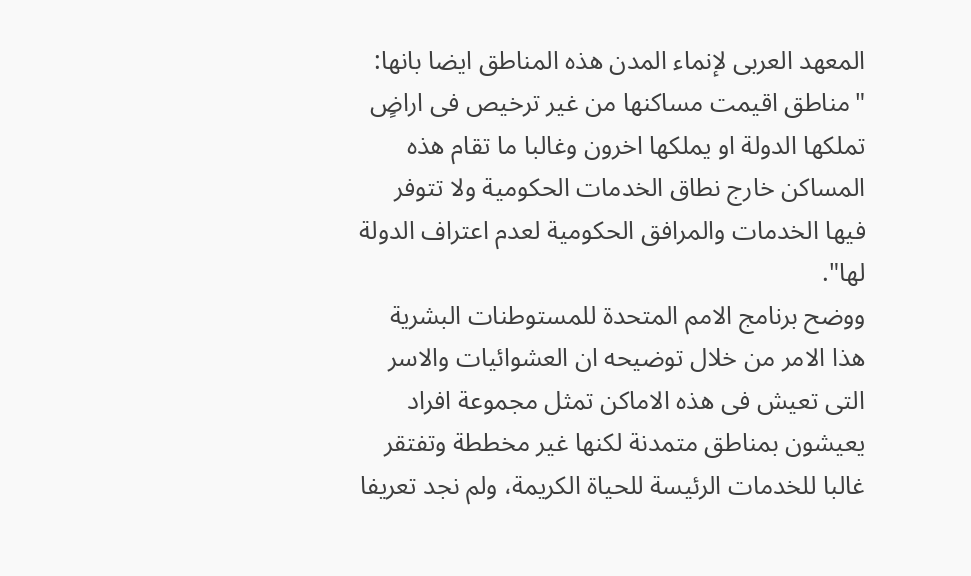المعهد العربی لإنماء المدن هذه المناطق ایضا بانها: "مناطق اقیمت مساکنها من غیر ترخیص فی اراضٍ تملکها الدولة او یملکها اخرون وغالبا ما تقام هذه المساکن خارج نطاق الخدمات الحکومیة ولا تتوفر فیها الخدمات والمرافق الحکومیة لعدم اعتراف الدولة لها".
ووضح برنامج الامم المتحدة للمستوطنات البشریة هذا الامر من خلال توضیحه ان العشوائیات والاسر التی تعیش فی هذه الاماکن تمثل مجموعة افراد یعیشون بمناطق متمدنة لکنها غیر مخططة وتفتقر غالبا للخدمات الرئیسة للحیاة الکریمة، ولم نجد تعریفا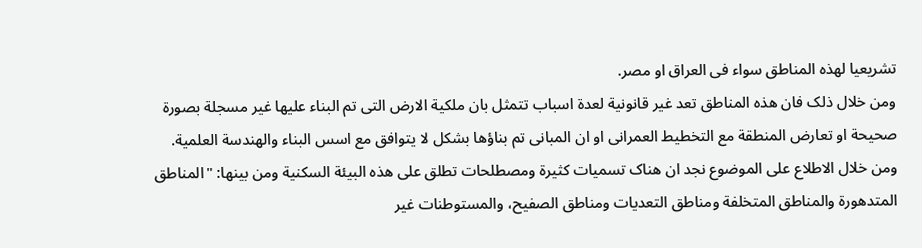تشریعیا لهذه المناطق سواء فی العراق او مصر.
ومن خلال ذلک فان هذه المناطق تعد غیر قانونیة لعدة اسباب تتمثل بان ملکیة الارض التی تم البناء علیها غیر مسجلة بصورة صحیحة او تعارض المنطقة مع التخطیط العمرانی او ان المبانی تم بناؤها بشکل لا یتوافق مع اسس البناء والهندسة العلمیة.
ومن خلال الاطلاع على الموضوع نجد ان هناک تسمیات کثیرة ومصطلحات تطلق على هذه البیئة السکنیة ومن بینها: "المناطق المتدهورة والمناطق المتخلفة ومناطق التعدیات ومناطق الصفیح، والمستوطنات غیر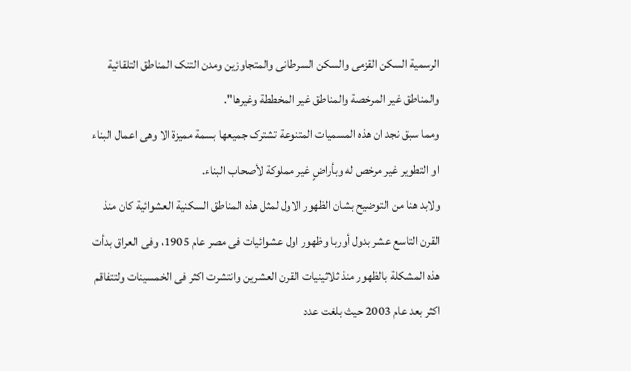الرسمیة السکن القزمی والسکن السرطانی والمتجاوزین ومدن التنک المناطق التلقائیة والمناطق غیر المرخصة والمناطق غیر المخططة وغیرها".
ومما سبق نجد ان هذه المسمیات المتنوعة تشترک جمیعها بسمة ممیزة الا وهی اعمال البناء او التطویر غیر مرخص له وبأراضٍ غیر مملوکة لأصحاب البناء.
ولابد هنا من التوضیح بشان الظهور الاول لمثل هذه المناطق السکنیة العشوائیة کان منذ القرن التاسع عشر بدول أوربا وظهور اول عشوائیات فی مصر عام 1905، وفی العراق بدأت هذه المشکلة بالظهور منذ ثلاثینیات القرن العشرین وانتشرت اکثر فی الخمسینات ولتتفاقم اکثر بعد عام 2003 حیث بلغت عدد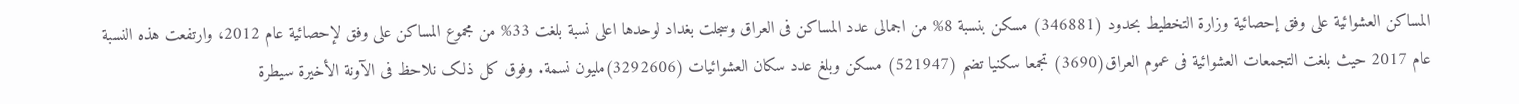المساکن العشوائیة على وفق إحصائیة وزارة التخطیط بحدود (346881) مسکن بنسبة 8% من اجمالی عدد المساکن فی العراق وسجلت بغداد لوحدها اعلى نسبة بلغت 33% من مجموع المساکن على وفق لإحصائیة عام 2012، وارتفعت هذه النسبة عام 2017 حیث بلغت التجمعات العشوائیة فی عموم العراق(3690) تجمعا سکنیا تضم (521947) مسکن وبلغ عدد سکان العشوائیات (3292606)ملیون نسمة. وفوق کل ذلک نلاحظ فی الآونة الأخیرة سیطرة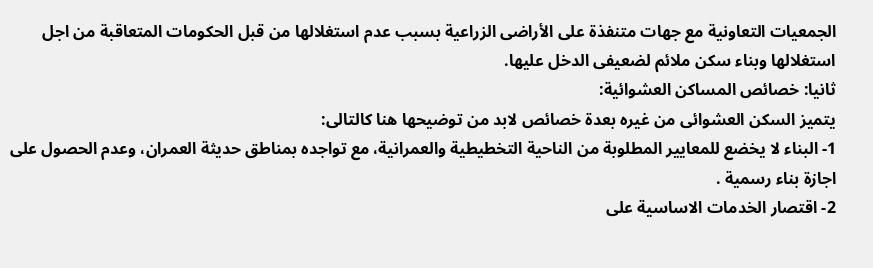الجمعیات التعاونیة مع جهات متنفذة على الأراضی الزراعیة بسبب عدم استغلالها من قبل الحکومات المتعاقبة من اجل استغلالها وبناء سکن ملائم لضعیفی الدخل علیها.
ثانیا: خصائص المساکن العشوائیة:
یتمیز السکن العشوائی من غیره بعدة خصائص لابد من توضیحها هنا کالتالی:
1- البناء لا یخضع للمعاییر المطلوبة من الناحیة التخطیطیة والعمرانیة، مع تواجده بمناطق حدیثة العمران، وعدم الحصول على اجازة بناء رسمیة .
2- اقتصار الخدمات الاساسیة على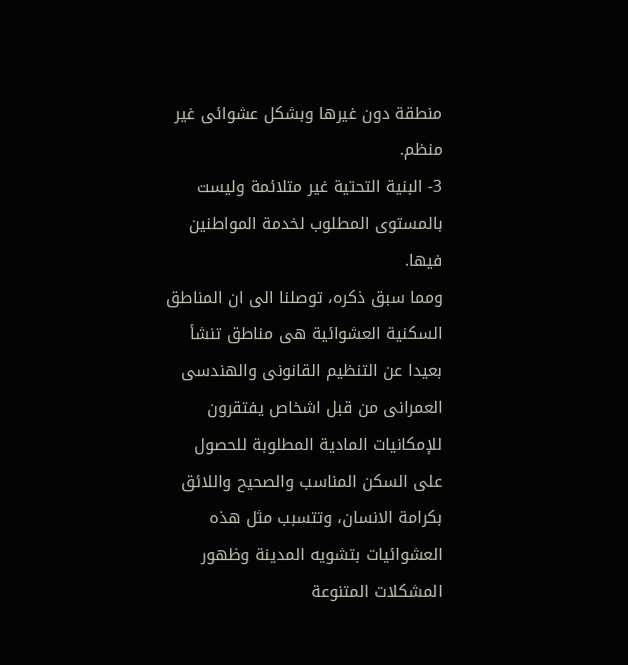منطقة دون غیرها وبشکل عشوائی غیر منظم.
3- البنیة التحتیة غیر متلائمة ولیست بالمستوى المطلوب لخدمة المواطنین فیها.
ومما سبق ذکره، توصلنا الى ان المناطق السکنیة العشوائیة هی مناطق تنشأ بعیدا عن التنظیم القانونی والهندسی العمرانی من قبل اشخاص یفتقرون للإمکانیات المادیة المطلوبة للحصول على السکن المناسب والصحیح واللائق بکرامة الانسان، وتتسبب مثل هذه العشوائیات بتشویه المدینة وظهور المشکلات المتنوعة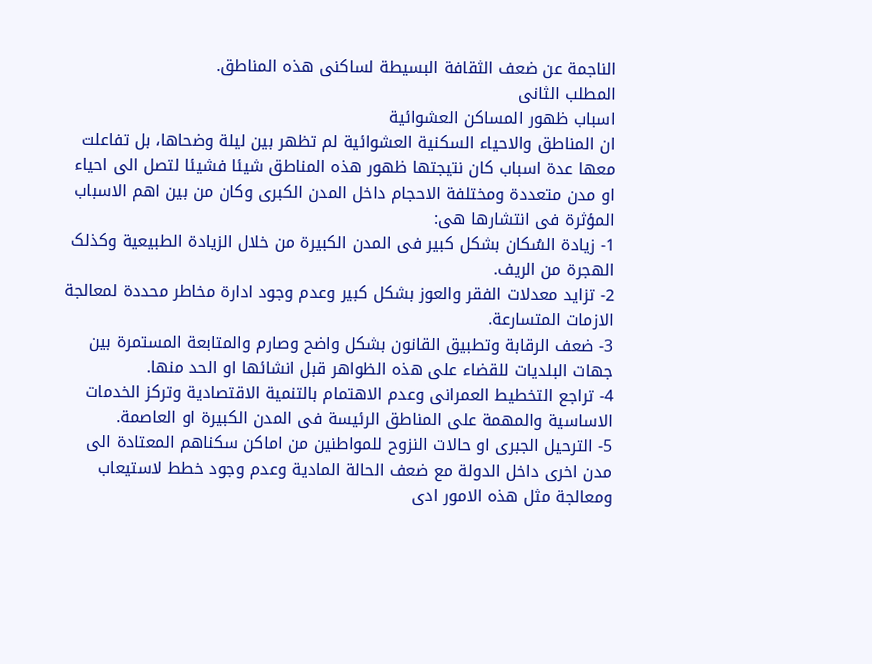الناجمة عن ضعف الثقافة البسیطة لساکنی هذه المناطق.
المطلب الثانی
اسباب ظهور المساکن العشوائیة
ان المناطق والاحیاء السکنیة العشوائیة لم تظهر بین لیلة وضحاها، بل تفاعلت معها عدة اسباب کان نتیجتها ظهور هذه المناطق شیئا فشیئا لتصل الى احیاء او مدن متعددة ومختلفة الاحجام داخل المدن الکبرى وکان من بین اهم الاسباب المؤثرة فی انتشارها هی:
1- زیادة السُکان بشکل کبیر فی المدن الکبیرة من خلال الزیادة الطبیعیة وکذلک الهجرة من الریف.
2- تزاید معدلات الفقر والعوز بشکل کبیر وعدم وجود ادارة مخاطر محددة لمعالجة الازمات المتسارعة.
3- ضعف الرقابة وتطبیق القانون بشکل واضح وصارم والمتابعة المستمرة بین جهات البلدیات للقضاء على هذه الظواهر قبل انشائها او الحد منها.
4- تراجع التخطیط العمرانی وعدم الاهتمام بالتنمیة الاقتصادیة وترکز الخدمات الاساسیة والمهمة على المناطق الرئیسة فی المدن الکبیرة او العاصمة.
5- الترحیل الجبری او حالات النزوح للمواطنین من اماکن سکناهم المعتادة الى مدن اخرى داخل الدولة مع ضعف الحالة المادیة وعدم وجود خطط لاستیعاب ومعالجة مثل هذه الامور ادى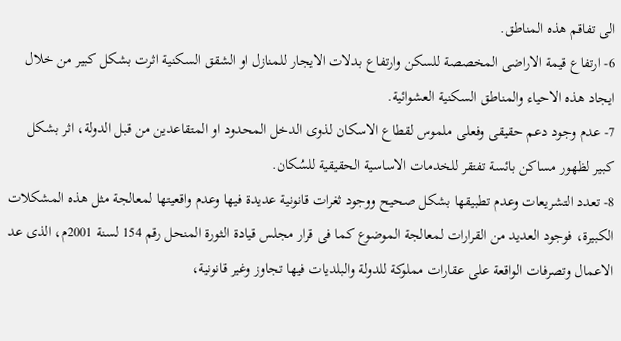الى تفاقم هذه المناطق.
6- ارتفاع قیمة الاراضی المخصصة للسکن وارتفاع بدلات الایجار للمنازل او الشقق السکنیة اثرت بشکل کبیر من خلال ایجاد هذه الاحیاء والمناطق السکنیة العشوائیة.
7- عدم وجود دعم حقیقی وفعلی ملموس لقطاع الاسکان لذوی الدخل المحدود او المتقاعدین من قبل الدولة، اثر بشکل کبیر لظهور مساکن بائسة تفتقر للخدمات الاساسیة الحقیقیة للسُکان.
8- تعدد التشریعات وعدم تطبیقها بشکل صحیح ووجود ثغرات قانونیة عدیدة فیها وعدم واقعیتها لمعالجة مثل هذه المشکلات الکبیرة، فوجود العدید من القرارات لمعالجة الموضوع کما فی قرار مجلس قیادة الثورة المنحل رقم 154 لسنة 2001م، الذی عد الاعمال وتصرفات الواقعة على عقارات مملوکة للدولة والبلدیات فیها تجاوز وغیر قانونیة،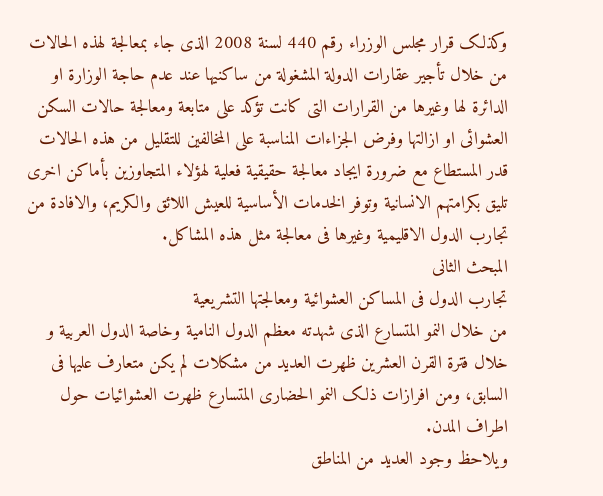وکذلک قرار مجلس الوزراء رقم 440 لسنة 2008 الذی جاء بمعالجة لهذه الحالات من خلال تأجیر عقارات الدولة المشغولة من ساکنیها عند عدم حاجة الوزارة او الدائرة لها وغیرها من القرارات التی کانت تؤکد على متابعة ومعالجة حالات السکن العشوائی او ازالتها وفرض الجزاءات المناسبة على المخالفین للتقلیل من هذه الحالات قدر المستطاع مع ضرورة ایجاد معالجة حقیقیة فعلیة لهؤلاء المتجاوزین بأماکن اخرى تلیق بکرامتهم الانسانیة وتوفر الخدمات الأساسیة للعیش اللائق والکریم، والافادة من تجارب الدول الاقلیمیة وغیرها فی معالجة مثل هذه المشاکل.
المبحث الثانی
تجارب الدول فی المساکن العشوائیة ومعالجتها التشریعیة
من خلال النمو المتسارع الذی شهدته معظم الدول النامیة وخاصة الدول العربیة و خلال فترة القرن العشرین ظهرت العدید من مشکلات لم یکن متعارف علیها فی السابق، ومن افرازات ذلک النمو الحضاری المتسارع ظهرت العشوائیات حول اطراف المدن.
ویلاحظ وجود العدید من المناطق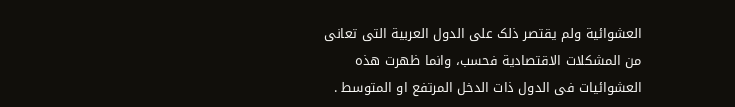العشوائیة ولم یقتصر ذلک على الدول العربیة التی تعانی من المشکلات الاقتصادیة فحسب، وانما ظهرت هذه العشوائیات فی الدول ذات الدخل المرتفع او المتوسط .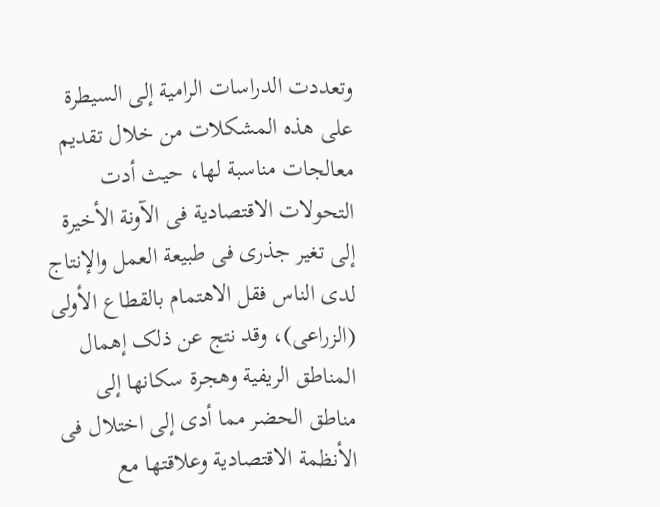وتعددت الدراسات الرامیة إلى السیطرة على هذه المشکلات من خلال تقدیم معالجات مناسبة لها، حیث أدت التحولات الاقتصادیة فی الآونة الأخیرة إلى تغیر جذری فی طبیعة العمل والإنتاج لدى الناس فقل الاهتمام بالقطاع الأولی (الزراعی)، وقد نتج عن ذلک إهمال المناطق الریفیة وهجرة سکانها إلى مناطق الحضر مما أدى إلى اختلال فی الأنظمة الاقتصادیة وعلاقتها مع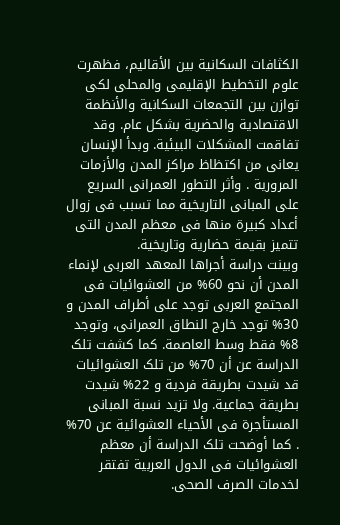الکثافات السکانیة بین الأقالیم، فظهرت علوم التخطیط الإقلیمی والمحلی لکی توازن بین التجمعات السکانیة والأنظمة الاقتصادیة والحضریة بشکل عام. وقد تفاقمت المشکلات البیئیة. وبدأ الإنسان یعانی من اکتظاظ مراکز المدن والأزمات المروریة . وأثر التطور العمرانی السریع على المبانی التاریخیة مما تسبب فی زوال أعداد کبیرة منها فی معظم المدن التی تتمیز بقیمة حضاریة وتاریخیة.
وبینت دراسة أجراها المعهد العربی لإنماء المدن أن نحو 60% من العشوائیات فی المجتمع العربی توجد على أطراف المدن و 30% توجد خارج النطاق العمرانی، وتوجد 8% فقط وسط العاصمة. کما کشفت تلک الدراسة عن أن 70% من تلک العشوائیات قد شیدت بطریقة فردیة و 22% شیدت بطریقة جماعیة. ولا تزید نسبة المبانی المستأجرة فی الأحیاء العشوائیة عن 70% . کما أوضحت تلک الدراسة أن معظم العشوائیات فی الدول العربیة تفتقر لخدمات الصرف الصحی.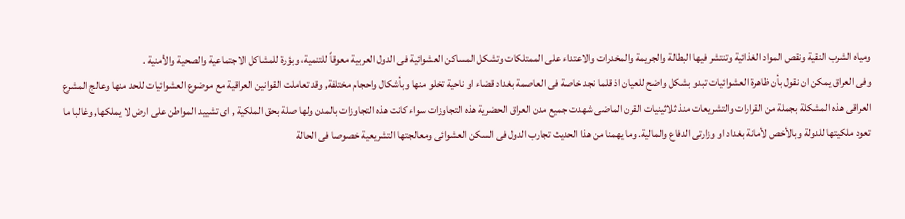ومیاه الشرب النقیة ونقص المواد الغذائیة وتنتشر فیها البطالة والجریمة والمخدرات والاعتداء على الممتلکات وتشکل المساکن العشوائیة فی الدول العربیة معوقاً للتنمیة، وبؤرة للمشاکل الاجتماعیة والصحیة والأمنیة .
وفی العراق یمکن ان نقول بأن ظاهرة العشوائیات تبدو بشکل واضح للعیان اذ قلما نجد خاصة فی العاصمة بغداد قضاء او ناحیة تخلو منها وبأشکال واحجام مختلفة, وقد تعاملت القوانین العراقیة مع موضوع العشوائیات للحد منها وعالج المشرع العراقی هذه المشکلة بجملة من القرارات والتشریعات منذ ثلاثینیات القرن الماضی شهدت جمیع مدن العراق الحضریة هذه التجاوزات سواء کانت هذه التجاوزات بالمدن ولها صلة بحق الملکیة , ای تشیید المواطن على ارض لا یملکها, وغالبا ما تعود ملکیتها للدولة وبالأخص لأمانة بغداد او وزارتی الدفاع والمالیة. وما یهمنا من هذا الحدیث تجارب الدول فی السکن العشوائی ومعالجتها التشریعیة خصوصا فی الحالة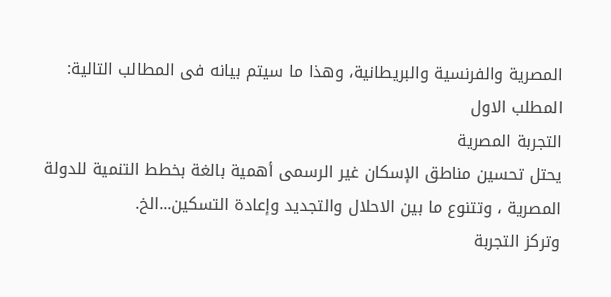المصریة والفرنسیة والبریطانیة، وهذا ما سیتم بیانه فی المطالب التالیة:
المطلب الاول
التجربة المصریة
یحتل تحسین مناطق الإسکان غیر الرسمی أهمیة بالغة بخطط التنمیة للدولة المصریة ، وتتنوع ما بین الاحلال والتجدید وإعادة التسکین...الخ.
وترکز التجربة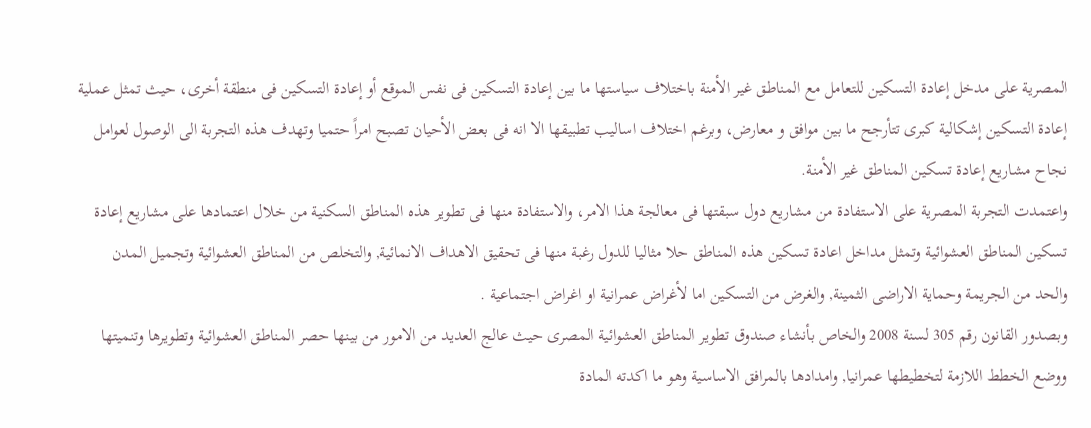المصریة على مدخل إعادة التسکین للتعامل مع المناطق غیر الأمنة باختلاف سیاستها ما بین إعادة التسکین فی نفس الموقع أو إعادة التسکین فی منطقة أخرى، حیث تمثل عملیة إعادة التسکین إشکالیة کبرى تتأرجح ما بین موافق و معارض، وبرغم اختلاف اسالیب تطبیقها الا انه فی بعض الأحیان تصبح امراً حتمیا وتهدف هذه التجربة الى الوصول لعوامل نجاح مشاریع إعادة تسکین المناطق غیر الأمنة.
واعتمدت التجربة المصریة على الاستفادة من مشاریع دول سبقتها فی معالجة هذا الامر، والاستفادة منها فی تطویر هذه المناطق السکنیة من خلال اعتمادها على مشاریع إعادة تسکین المناطق العشوائیة وتمثل مداخل اعادة تسکین هذه المناطق حلا مثالیا للدول رغبة منها فی تحقیق الاهداف الانمائیة, والتخلص من المناطق العشوائیة وتجمیل المدن والحد من الجریمة وحمایة الاراضی الثمینة, والغرض من التسکین اما لأغراض عمرانیة او اغراض اجتماعیة .
وبصدور القانون رقم 305 لسنة 2008 والخاص بأنشاء صندوق تطویر المناطق العشوائیة المصری حیث عالج العدید من الامور من بینها حصر المناطق العشوائیة وتطویرها وتنمیتها ووضع الخطط اللازمة لتخطیطها عمرانیا, وامدادها بالمرافق الاساسیة وهو ما اکدته المادة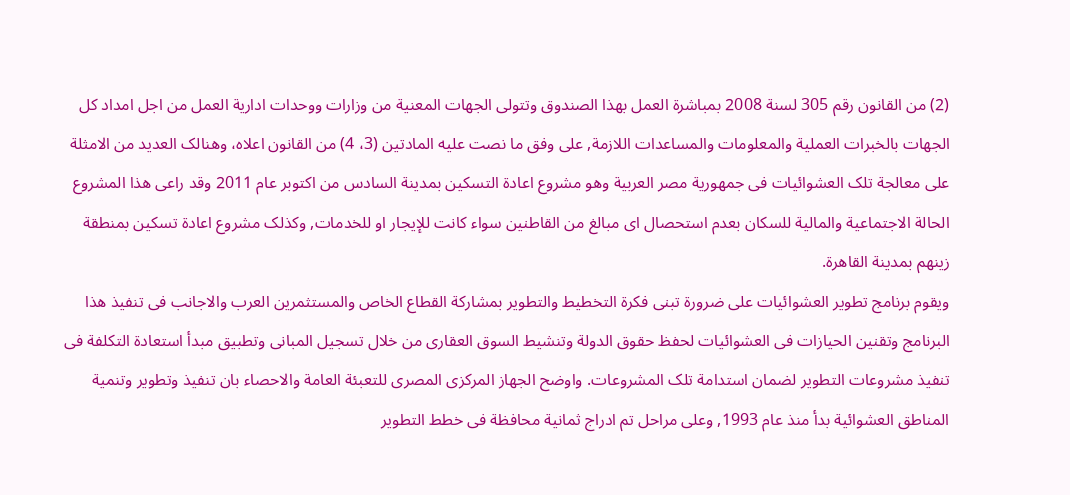(2) من القانون رقم 305 لسنة 2008 بمباشرة العمل بهذا الصندوق وتتولى الجهات المعنیة من وزارات ووحدات اداریة العمل من اجل امداد کل الجهات بالخبرات العملیة والمعلومات والمساعدات اللازمة, على وفق ما نصت علیه المادتین (3، 4) من القانون اعلاه، وهنالک العدید من الامثلة على معالجة تلک العشوائیات فی جمهوریة مصر العربیة وهو مشروع اعادة التسکین بمدینة السادس من اکتوبر عام 2011 وقد راعى هذا المشروع الحالة الاجتماعیة والمالیة للسکان بعدم استحصال ای مبالغ من القاطنین سواء کانت للإیجار او للخدمات, وکذلک مشروع اعادة تسکین بمنطقة زینهم بمدینة القاهرة.
ویقوم برنامج تطویر العشوائیات على ضرورة تبنی فکرة التخطیط والتطویر بمشارکة القطاع الخاص والمستثمرین العرب والاجانب فی تنفیذ هذا البرنامج وتقنین الحیازات فی العشوائیات لحفظ حقوق الدولة وتنشیط السوق العقاری من خلال تسجیل المبانی وتطبیق مبدأ استعادة التکلفة فی تنفیذ مشروعات التطویر لضمان استدامة تلک المشروعات. واوضح الجهاز المرکزی المصری للتعبئة العامة والاحصاء بان تنفیذ وتطویر وتنمیة المناطق العشوائیة بدأ منذ عام 1993, وعلى مراحل تم ادراج ثمانیة محافظة فی خطط التطویر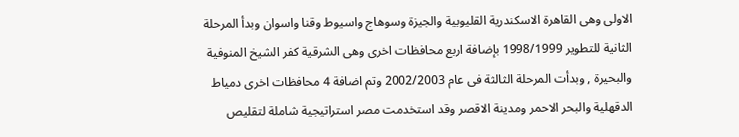الاولى وهی القاهرة الاسکندریة القلیوبیة والجیزة وسوهاج واسیوط وقنا واسوان وبدأ المرحلة الثانیة للتطویر 1998/1999 بإضافة اربع محافظات اخرى وهی الشرقیة کفر الشیخ المنوفیة والبحیرة , وبدأت المرحلة الثالثة فی عام 2002/2003 وتم اضافة 4 محافظات اخرى دمیاط الدقهلیة والبحر الاحمر ومدینة الاقصر وقد استخدمت مصر استراتیجیة شاملة لتقلیص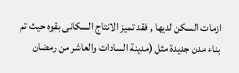ازمات السکن لدیها , فقد تمیز الانتاج السکانی بقوه حیث تم بناء مدن جدیدة مثل (مدینة السادات والعاشر من رمضان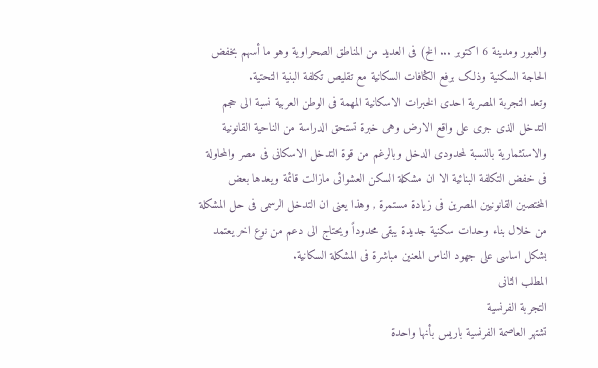والعبور ومدینة 6 اکتوبر ... الخ) فی العدید من المناطق الصحراویة وهو ما أسهم بخفض الحاجة السکنیة وذلک برفع الکثافات السکانیة مع تقلیص تکلفة البنیة التحتیة.
وتعد التجربة المصریة احدى الخبرات الاسکانیة المهمة فی الوطن العربیة نسبة الى حجم التدخل الذی جرى على واقع الارض وهی خبرة تستحق الدراسة من الناحیة القانونیة والاستثماریة بالنسبة لمحدودی الدخل وبالرغم من قوة التدخل الاسکانی فی مصر والمحاولة فی خفض التکلفة البنائیة الا ان مشکلة السکن العشوائی مازالت قائمة ویعدها بعض المختصین القانونیین المصرین فی زیادة مستمرة , وهذا یعنی ان التدخل الرسمی فی حل المشکلة من خلال بناء وحدات سکنیة جدیدة یبقى محدوداً ویحتاج الى دعم من نوع اخر یعتمد بشکل اساسی على جهود الناس المعنین مباشرة فی المشکلة السکانیة.
المطلب الثانی
التجربة الفرنسیة
تشتهر العاصمة الفرنسیة باریس بأنها واحدة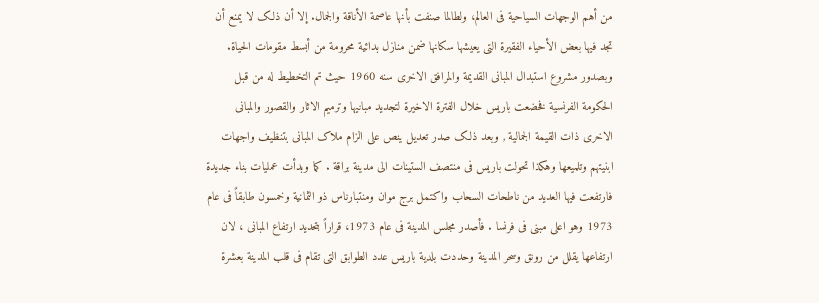من أهم الوجهات السیاحیة فی العالم، ولطالما صنفت بأنها عاصمة الأناقة والجمال. إلا أن ذلک لا یمنع أن تجد فیها بعض الأحیاء الفقیرة التی یعیشها سکانها ضمن منازل بدائیة محرومة من أبسط مقومات الحیاة. وبصدور مشروع استبدال المبانی القدیمة والمرافق الاخرى سنه 1960 حیث تم التخطیط له من قبل الحکومة الفرنسیة فخضعت باریس خلال الفترة الاخیرة لتجدید مبانیها وترمیم الاثار والقصور والمبانی الاخرى ذات القیمة الجمالیة , وبعد ذلک صدر تعدیل ینص على الزام ملاک المبانی بتنظیف واجهات ابنیتهم وتلمیعها وهکذا تحولت باریس فی منتصف الستینات الى مدینة براقة . کما وبدأت عملیات بناء جدیدة فارتفعت فیها العدید من ناطحات السحاب واکتمل برج موان ومنتبارناس ذو الثمانیة وخمسون طابقاً فی عام 1973 وهو اعلى مبنى فی فرنسا . فأصدر مجلس المدینة فی عام 1973، قراراً بتحدید ارتفاع المبانی ، لان ارتفاعها یقلل من رونق وسحر المدینة وحددت بلدیة باریس عدد الطوابق التی تقام فی قلب المدینة بعشرة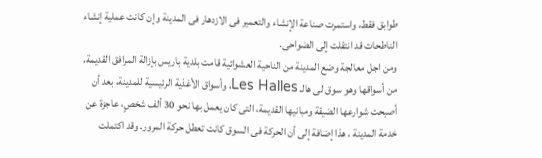طوابق فقط، واستمرت صناعة الإنشاء والتعمیر فی الازدهار فی المدینة وإن کانت عملیة إنشاء الناطحات قد انتقلت إلى الضواحی.
ومن اجل معالجة وضع المدینة من الناحیة العشوائیة قامت بلدیة باریس بإزالة المرافق القدیمة، من أسواقها وهو سوق لی هالـ Les Halles، وأسواق الأغذیة الرئیسیة للمدینة، بعد أن أصبحت شوارعها الضیقة ومبانیها القدیمة، التی کان یعمل بها نحو 30 ألف شخصٍ، عاجزة عن خدمة المدینة ، هذا إضافة إلى أن الحرکة فی السوق کانت تعطل حرکة المرور. وقد اکتملت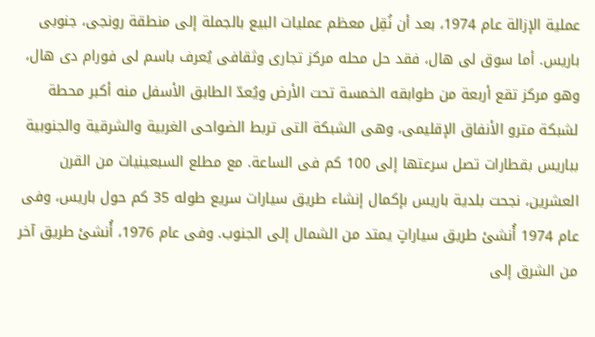عملیة الإزالة عام 1974، بعد أن نُقِل معظم عملیات البیع بالجملة إلى منطقة رونجی، جنوبی باریس. أما سوق لی هال، فقد حل محله مرکز تجاری وثقافی یُعرف باسم لی فورام دی هال، وهو مرکز تقع أربعة من طوابقه الخمسة تحت الأرض ویُعدّ الطابق الأسفل منه أکبر محطة لشبکة مترو الأنفاق الإقلیمی، وهی الشبکة التی تربط الضواحی الغربیة والشرقیة والجنوبیة بباریس بقطارات تصل سرعتها إلى 100 کم فی الساعة. مع مطلع السبعینیات من القرن العشرین، نجحت بلدیة باریس بإکمال إنشاء طریق سیارات سریع طوله 35 کم حول باریس، وفی عام 1974 أُنشئ طریق سیاراتٍ یمتد من الشمال إلى الجنوب. وفی عام 1976، أُنشئ طریق آخر من الشرق إلى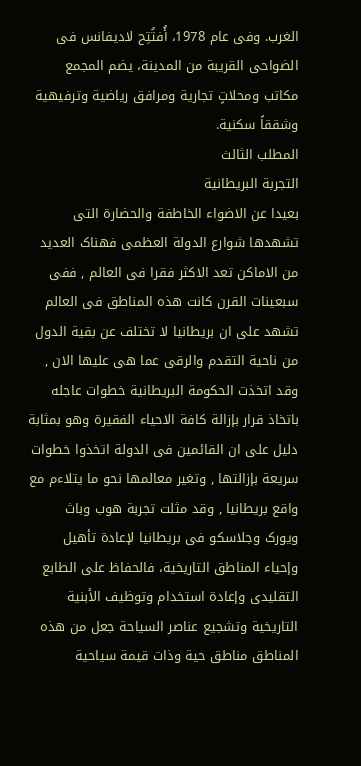الغرب. وفی عام 1978، أُفتُتِح لادیفانس فی الضواحی القریبة من المدینة، یضم المجمع مکاتب ومحلاتٍ تجاریة ومرافق ریاضیة وترفیهیة وشققاً سکنیة.
المطلب الثالث
التجربة البریطانیة
بعیدا عن الاضواء الخاطفة والحضارة التی تشهدها شوارع الدولة العظمى فهناک العدید من الاماکن تعد الاکثر فقرا فی العالم , ففی سبعینات القرن کانت هذه المناطق فی العالم تشهد على ان بریطانیا لا تختلف عن بقیة الدول من ناحیة التقدم والرقی عما هی علیها الان , وقد اتخذت الحکومة البریطانیة خطوات عاجله باتخاذ قرار بإزالة کافة الاحیاء الفقیرة وهو بمثابة دلیل على ان القائمین فی الدولة اتخذوا خطوات سریعة بإزالتها , وتغیر معالمها نحو ما یتلاءم مع واقع بریطانیا , وقد مثلت تجربة هوب وباث ویورک وجلاسکو فی بریطانیا لإعادة تأهیل وإحیاء المناطق التاریخیة، فالحفاظ على الطابع التقلیدی وإعادة استخدام وتوظیف الأبنیة التاریخیة وتشجیع عناصر السیاحة جعل من هذه المناطق مناطق حیة وذات قیمة سیاحیة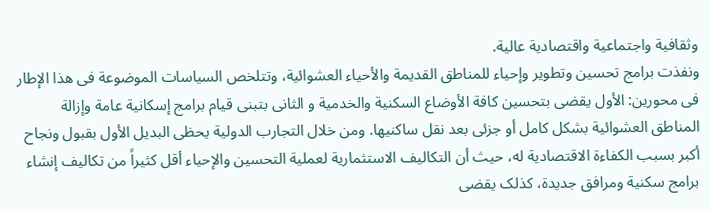وثقافیة واجتماعیة واقتصادیة عالیة.
ونفذت برامج تحسین وتطویر وإحیاء للمناطق القدیمة والأحیاء العشوائیة، وتتلخص السیاسات الموضوعة فی هذا الإطار فی محورین: الأول یقضی بتحسین کافة الأوضاع السکنیة والخدمیة و الثانی بتبنی قیام برامج إسکانیة عامة وإزالة المناطق العشوائیة بشکل کامل أو جزئی بعد نقل ساکنیها. ومن خلال التجارب الدولیة یحظى البدیل الأول بقبول ونجاح أکبر بسبب الکفاءة الاقتصادیة له، حیث أن التکالیف الاستثماریة لعملیة التحسین والإحیاء أقل کثیراً من تکالیف إنشاء برامج سکنیة ومرافق جدیدة، کذلک یقضی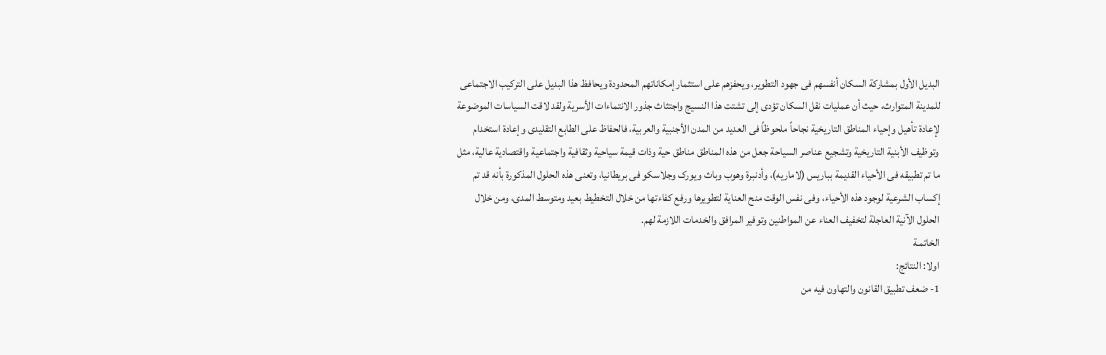البدیل الأول بمشارکة السکان أنفسهم فی جهود التطویر، ویحفزهم على استثمار إمکاناتهم المحدودة ویحافظ هذا البدیل على الترکیب الاجتماعی للمدینة المتوارث، حیث أن عملیات نقل السکان تؤدی إلى تشتت هذا النسیج واجتثاث جذور الانتماءات الأسریة ولقد لاقت السیاسات الموضوعة لإعادة تأهیل وإحیاء المناطق التاریخیة نجاحاً ملحوظاً فی العدید من المدن الأجنبیة والعربیة، فالحفاظ على الطابع التقلیدی وإعادة استخدام وتوظیف الأبنیة التاریخیة وتشجیع عناصر السیاحة جعل من هذه المناطق مناطق حیة وذات قیمة سیاحیة وثقافیة واجتماعیة واقتصادیة عالیة، مثل ما تم تطبیقه فی الأحیاء القدیمة بباریس (لاماریه)، وأدنبرة وهوب وباث ویورک وجلاسکو فی بریطانیا، وتعنى هذه الحلول المذکورة بأنه قد تم إکساب الشرعیة لوجود هذه الأحیاء، وفی نفس الوقت منح العنایة لتطویرها ورفع کفاءتها من خلال التخطیط بعید ومتوسط المدى، ومن خلال الحلول الآنیة العاجلة لتخفیف العناء عن المواطنین وتوفیر المرافق والخدمات اللازمة لهم.
الخاتمـة
اولا: النتائج:
1- ضعف تطبیق القانون والتهاون فیه من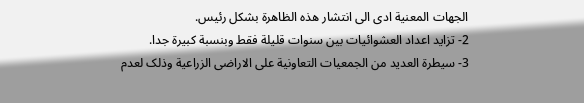الجهات المعنیة ادى الى انتشار هذه الظاهرة بشکل رئیس.
2- تزاید اعداد العشوائیات بین سنوات قلیلة فقط وبنسبة کبیرة جدا.
3- سیطرة العدید من الجمعیات التعاونیة على الاراضی الزراعیة وذلک لعدم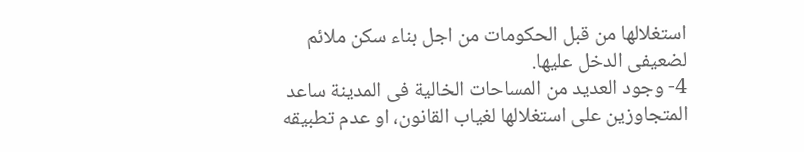استغلالها من قبل الحکومات من اجل بناء سکن ملائم لضعیفی الدخل علیها.
4- وجود العدید من المساحات الخالیة فی المدینة ساعد المتجاوزین على استغلالها لغیاب القانون، او عدم تطبیقه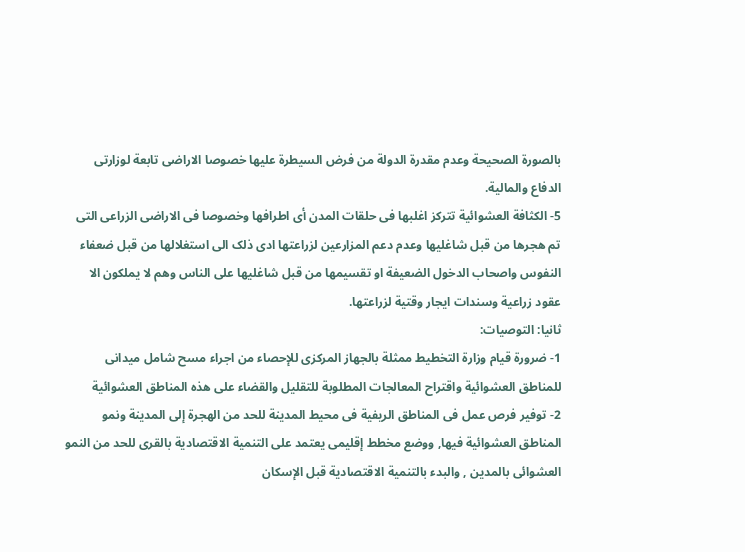بالصورة الصحیحة وعدم مقدرة الدولة من فرض السیطرة علیها خصوصا الاراضی تابعة لوزارتی الدفاع والمالیة.
5- الکثافة العشوائیة تترکز اغلبها فی حلقات المدن أی اطرافها وخصوصا فی الاراضی الزراعی التی تم هجرها من قبل شاغلیها وعدم دعم المزارعین لزراعتها ادى ذلک الى استغلالها من قبل ضعفاء النفوس واصحاب الدخول الضعیفة او تقسیمها من قبل شاغلیها على الناس وهم لا یملکون الا عقود زراعیة وسندات ایجار وقتیة لزراعتها.
ثانیا: التوصیات:
1- ضرورة قیام وزارة التخطیط ممثلة بالجهاز المرکزی للإحصاء من اجراء مسح شامل میدانی للمناطق العشوائیة واقتراح المعالجات المطلوبة للتقلیل والقضاء على هذه المناطق العشوائیة
2- توفیر فرص عمل فی المناطق الریفیة فی محیط المدینة للحد من الهجرة إلى المدینة ونمو المناطق العشوائیة فیها, ووضع مخطط إقلیمی یعتمد على التنمیة الاقتصادیة بالقرى للحد من النمو العشوائی بالمدین , والبدء بالتنمیة الاقتصادیة قبل الإسکان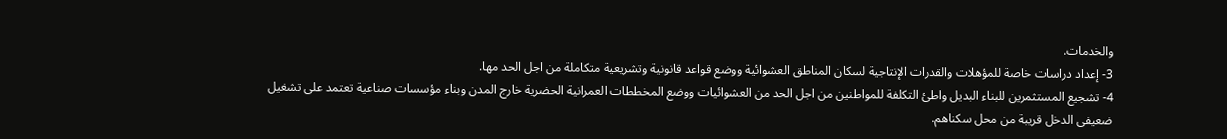والخدمات.
3- إعداد دراسات خاصة للمؤهلات والقدرات الإنتاجیة لسکان المناطق العشوائیة ووضع قواعد قانونیة وتشریعیة متکاملة من اجل الحد مها.
4- تشجیع المستثمرین للبناء البدیل واطئ التکلفة للمواطنین من اجل الحد من العشوائیات ووضع المخططات العمرانیة الحضریة خارج المدن وبناء مؤسسات صناعیة تعتمد على تشغیل ضعیفی الدخل قریبة من محل سکناهم.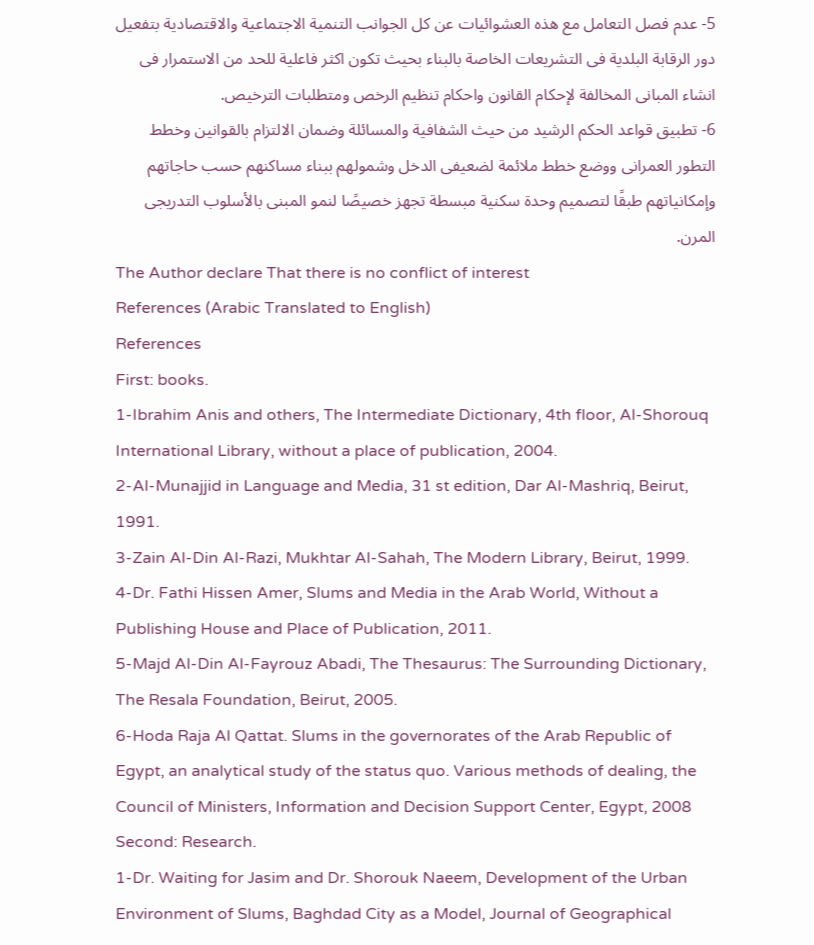5- عدم فصل التعامل مع هذه العشوائیات عن کل الجوانب التنمیة الاجتماعیة والاقتصادیة بتفعیل دور الرقابة البلدیة فی التشریعات الخاصة بالبناء بحیث تکون اکثر فاعلیة للحد من الاستمرار فی انشاء المبانی المخالفة لإحکام القانون واحکام تنظیم الرخص ومتطلبات الترخیص.
6- تطبیق قواعد الحکم الرشید من حیث الشفافیة والمسائلة وضمان الالتزام بالقوانین وخطط التطور العمرانی ووضع خطط ملائمة لضعیفی الدخل وشمولهم ببناء مساکنهم حسب حاجاتهم وإمکانیاتهم طبقًا لتصمیم وحدة سکنیة مبسطة تجهز خصیصًا لنمو المبنى بالأسلوب التدریجی المرن.
The Author declare That there is no conflict of interest
References (Arabic Translated to English)
References
First: books.
1-Ibrahim Anis and others, The Intermediate Dictionary, 4th floor, Al-Shorouq International Library, without a place of publication, 2004.
2-Al-Munajjid in Language and Media, 31 st edition, Dar Al-Mashriq, Beirut, 1991.
3-Zain Al-Din Al-Razi, Mukhtar Al-Sahah, The Modern Library, Beirut, 1999.
4-Dr. Fathi Hissen Amer, Slums and Media in the Arab World, Without a Publishing House and Place of Publication, 2011.
5-Majd Al-Din Al-Fayrouz Abadi, The Thesaurus: The Surrounding Dictionary, The Resala Foundation, Beirut, 2005.
6-Hoda Raja Al Qattat. Slums in the governorates of the Arab Republic of Egypt, an analytical study of the status quo. Various methods of dealing, the Council of Ministers, Information and Decision Support Center, Egypt, 2008
Second: Research.
1-Dr. Waiting for Jasim and Dr. Shorouk Naeem, Development of the Urban Environment of Slums, Baghdad City as a Model, Journal of Geographical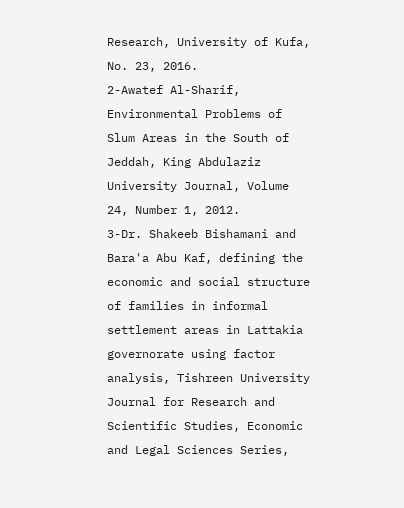Research, University of Kufa, No. 23, 2016.
2-Awatef Al-Sharif, Environmental Problems of Slum Areas in the South of Jeddah, King Abdulaziz University Journal, Volume 24, Number 1, 2012.
3-Dr. Shakeeb Bishamani and Bara'a Abu Kaf, defining the economic and social structure of families in informal settlement areas in Lattakia governorate using factor analysis, Tishreen University Journal for Research and Scientific Studies, Economic and Legal Sciences Series,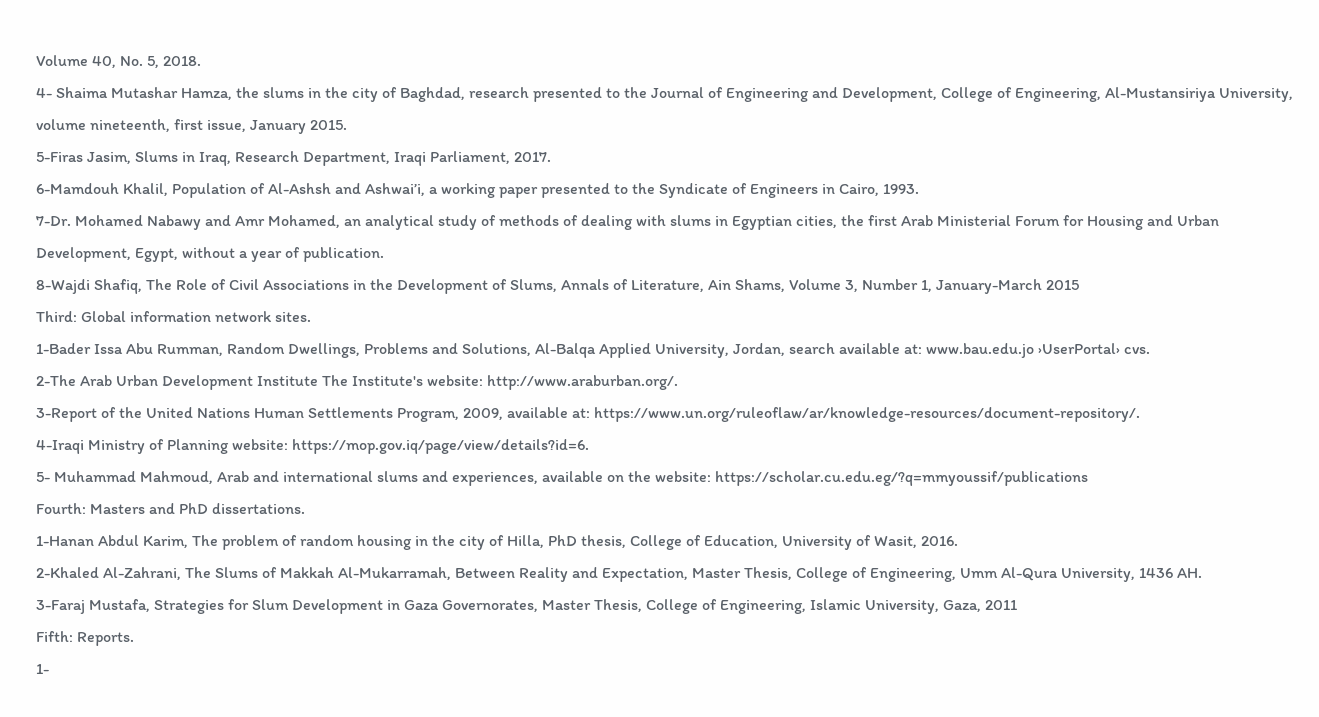Volume 40, No. 5, 2018.
4- Shaima Mutashar Hamza, the slums in the city of Baghdad, research presented to the Journal of Engineering and Development, College of Engineering, Al-Mustansiriya University, volume nineteenth, first issue, January 2015.
5-Firas Jasim, Slums in Iraq, Research Department, Iraqi Parliament, 2017.
6-Mamdouh Khalil, Population of Al-Ashsh and Ashwai’i, a working paper presented to the Syndicate of Engineers in Cairo, 1993.
7-Dr. Mohamed Nabawy and Amr Mohamed, an analytical study of methods of dealing with slums in Egyptian cities, the first Arab Ministerial Forum for Housing and Urban Development, Egypt, without a year of publication.
8-Wajdi Shafiq, The Role of Civil Associations in the Development of Slums, Annals of Literature, Ain Shams, Volume 3, Number 1, January-March 2015
Third: Global information network sites.
1-Bader Issa Abu Rumman, Random Dwellings, Problems and Solutions, Al-Balqa Applied University, Jordan, search available at: www.bau.edu.jo ›UserPortal› cvs.
2-The Arab Urban Development Institute The Institute's website: http://www.araburban.org/.
3-Report of the United Nations Human Settlements Program, 2009, available at: https://www.un.org/ruleoflaw/ar/knowledge-resources/document-repository/.
4-Iraqi Ministry of Planning website: https://mop.gov.iq/page/view/details?id=6.
5- Muhammad Mahmoud, Arab and international slums and experiences, available on the website: https://scholar.cu.edu.eg/?q=mmyoussif/publications
Fourth: Masters and PhD dissertations.
1-Hanan Abdul Karim, The problem of random housing in the city of Hilla, PhD thesis, College of Education, University of Wasit, 2016.
2-Khaled Al-Zahrani, The Slums of Makkah Al-Mukarramah, Between Reality and Expectation, Master Thesis, College of Engineering, Umm Al-Qura University, 1436 AH.
3-Faraj Mustafa, Strategies for Slum Development in Gaza Governorates, Master Thesis, College of Engineering, Islamic University, Gaza, 2011
Fifth: Reports.
1-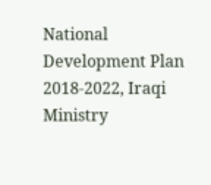National Development Plan 2018-2022, Iraqi Ministry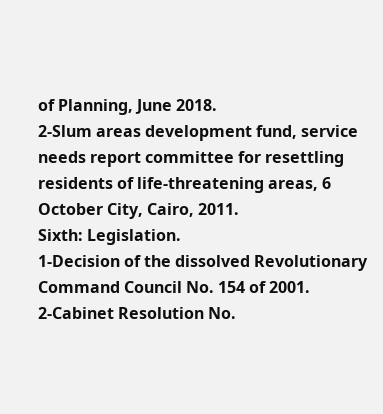of Planning, June 2018.
2-Slum areas development fund, service needs report committee for resettling residents of life-threatening areas, 6 October City, Cairo, 2011.
Sixth: Legislation.
1-Decision of the dissolved Revolutionary Command Council No. 154 of 2001.
2-Cabinet Resolution No.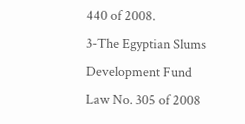440 of 2008.
3-The Egyptian Slums Development Fund Law No. 305 of 2008